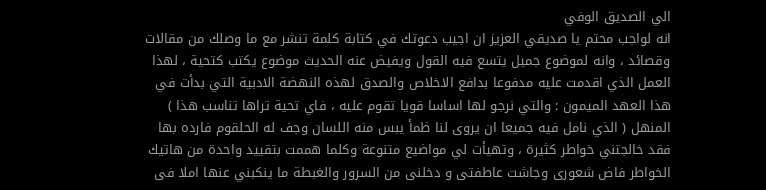الي الصديق الوفي
انه لواجب محتم يا صديقي العزيز ان اجيب دعوتك في كتابة كلمة تنشر مع ما وصلك من مقالات وقصائد ، وانه لموضوع جميل يتسع فيه القول ويفيض عنه الحديث موضوع يكتب كتحية ، لهذا العمل الذي اقدمت عليه مدفوعا بدافع الاخلاص والصدق لهذه النهضة الادبية التي بدأت في هذا العهد الميمون : والتي نرجو لها اساسا قويا تقوم عليه ، فاي تحية تراها تناسب هذا ) المنهل ( الذي نامل فيه جميعا ان يروى لنا ظمأ يبس منه اللسان وجف له الحلقوم فارده بها فقد خالجتني خواطر كثيرة ، وتهيأت لي مواضيع متنوعة وكلما هممت بتقييد واحدة من هاتيك الخواطر فاض شعورى وجاشت عاطفتى و دخلنى من السرور والغبطة ما ينكبني عنها املا فى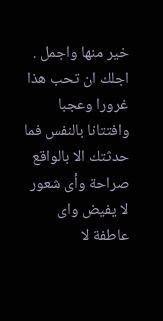خير منها واجمل . اجلك ان تحب هذا غرورا وعجبا وافتتانا بالنفس فما حدثتك الا بالواقع صراحة وأى شعور لا يفيض واى عاطفة لا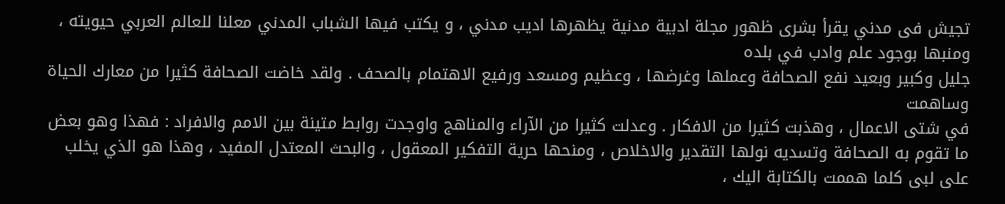تجيش فى مدني يقرأ بشرى ظهور مجلة ادبية مدنية يظهرها اديب مدني ، و يكتب فيها الشباب المدني معلنا للعالم العربي حيويته ، ومنبها بوجود علم وادب في بلده
جليل وكبير وبعيد نفع الصحافة وعملها وغرضها ، وعظيم ومسعد ورفيع الاهتمام بالصحف . ولقد خاضت الصحافة كثيرا من معارك الحياة وساهمت
في شتى الاعمال ، وهذبت كثيرا من الافكار . وعدلت كثيرا من الآراء والمناهج واوجدت روابط متينة بين الامم والافراد : فهذا وهو بعض ما تقوم به الصحافة وتسديه نولها التقدير والاخلاص ، ومنحها حرية التفكير المعقول ، والبحث المعتدل المفيد ، وهذا هو الذي يخلب على لبى كلما هممت بالكتابة اليك ،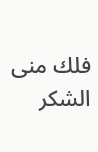فلك منى الشكر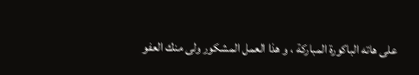على هاته الباكورة المباركة ، و هذا العمل المشكور ولى منك العفو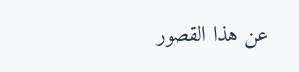عن هذا القصور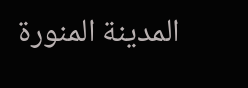المدينة المنورة